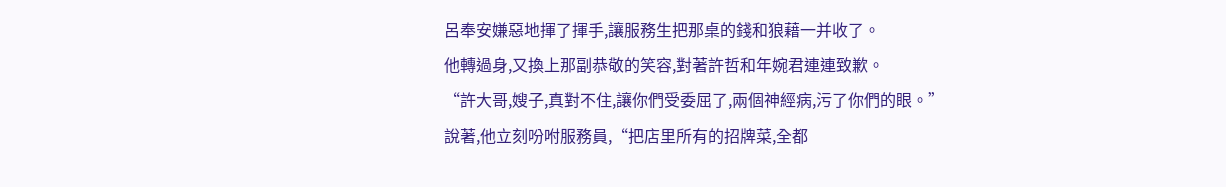呂奉安嫌惡地揮了揮手,讓服務生把那桌的錢和狼藉一并收了。
他轉過身,又換上那副恭敬的笑容,對著許哲和年婉君連連致歉。
“許大哥,嫂子,真對不住,讓你們受委屈了,兩個神經病,污了你們的眼。”
說著,他立刻吩咐服務員,“把店里所有的招牌菜,全都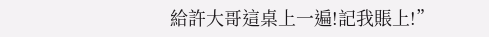給許大哥這桌上一遍!記我賬上!”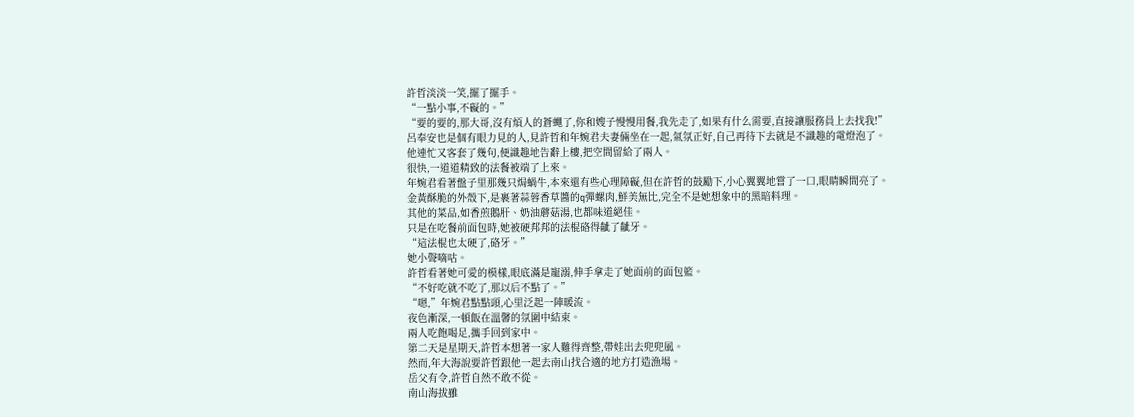許哲淡淡一笑,擺了擺手。
“一點小事,不礙的。”
“要的要的,那大哥,沒有煩人的蒼蠅了,你和嫂子慢慢用餐,我先走了,如果有什么需要,直接讓服務員上去找我!”
呂奉安也是個有眼力見的人,見許哲和年婉君夫妻倆坐在一起,氣氛正好,自己再待下去就是不識趣的電燈泡了。
他連忙又客套了幾句,便識趣地告辭上樓,把空間留給了兩人。
很快,一道道精致的法餐被端了上來。
年婉君看著盤子里那幾只焗蝸牛,本來還有些心理障礙,但在許哲的鼓勵下,小心翼翼地嘗了一口,眼睛瞬間亮了。
金黃酥脆的外殼下,是裹著蒜蓉香草醬的q彈螺肉,鮮美無比,完全不是她想象中的黑暗料理。
其他的菜品,如香煎鵝肝、奶油蘑菇湯,也都味道絕佳。
只是在吃餐前面包時,她被硬邦邦的法棍硌得齜了齜牙。
“這法棍也太硬了,硌牙。”
她小聲嘀咕。
許哲看著她可愛的模樣,眼底滿是寵溺,伸手拿走了她面前的面包籃。
“不好吃就不吃了,那以后不點了。”
“嗯,”年婉君點點頭,心里泛起一陣暖流。
夜色漸深,一頓飯在溫馨的氛圍中結束。
兩人吃飽喝足,攜手回到家中。
第二天是星期天,許哲本想著一家人難得齊整,帶娃出去兜兜風。
然而,年大海說要許哲跟他一起去南山找合適的地方打造漁場。
岳父有令,許哲自然不敢不從。
南山海拔雖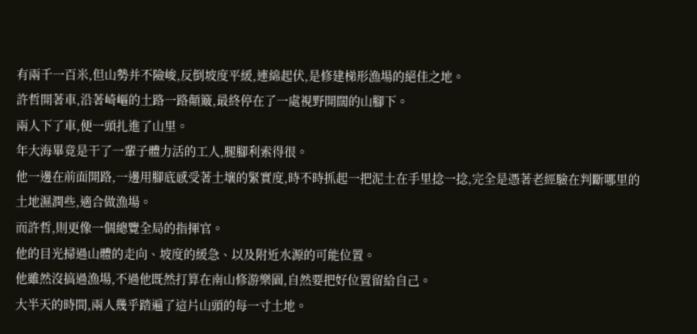有兩千一百米,但山勢并不險峻,反倒坡度平緩,連綿起伏,是修建梯形漁場的絕佳之地。
許哲開著車,沿著崎嶇的土路一路顛簸,最終停在了一處視野開闊的山腳下。
兩人下了車,便一頭扎進了山里。
年大海畢竟是干了一輩子體力活的工人,腿腳利索得很。
他一邊在前面開路,一邊用腳底感受著土壤的緊實度,時不時抓起一把泥土在手里捻一捻,完全是憑著老經驗在判斷哪里的土地濕潤些,適合做漁場。
而許哲,則更像一個總覽全局的指揮官。
他的目光掃過山體的走向、坡度的緩急、以及附近水源的可能位置。
他雖然沒搞過漁場,不過他既然打算在南山修游樂園,自然要把好位置留給自己。
大半天的時間,兩人幾乎踏遍了這片山頭的每一寸土地。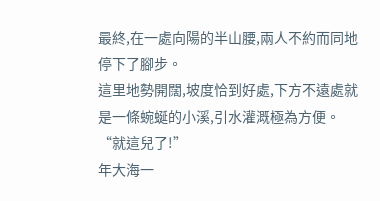最終,在一處向陽的半山腰,兩人不約而同地停下了腳步。
這里地勢開闊,坡度恰到好處,下方不遠處就是一條蜿蜒的小溪,引水灌溉極為方便。
“就這兒了!”
年大海一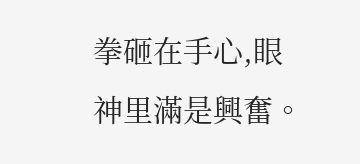拳砸在手心,眼神里滿是興奮。